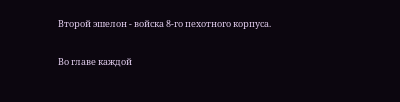Второй эшелон - войска 8-го пехотного корпуса.

Во главе каждой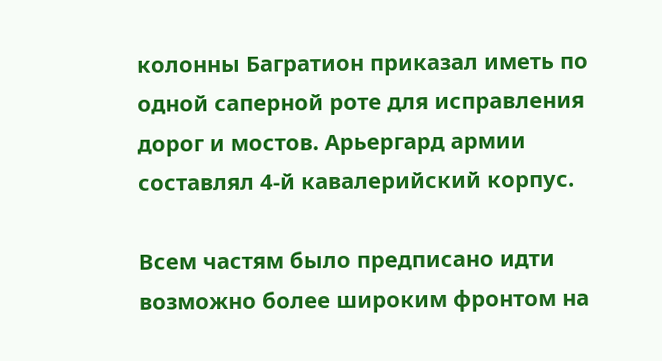колонны Багратион приказал иметь по одной саперной роте для исправления дорог и мостов. Арьергард армии составлял 4-й кавалерийский корпус.

Всем частям было предписано идти возможно более широким фронтом на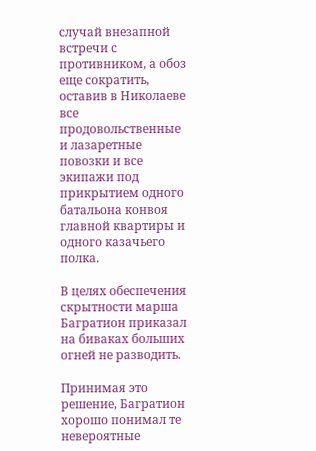случай внезапной встречи с противником, а обоз еще сократить, оставив в Николаеве все продовольственные и лазаретные повозки и все экипажи под прикрытием одного батальона конвоя главной квартиры и одного казачьего полка.

В целях обеспечения скрытности марша Багратион приказал на биваках больших огней не разводить.

Принимая это решение, Багратион хорошо понимал те невероятные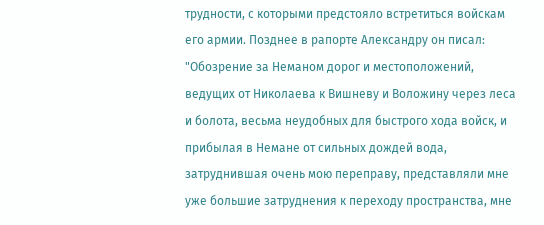трудности, с которыми предстояло встретиться войскам его армии. Позднее в рапорте Александру он писал: "Обозрение за Неманом дорог и местоположений, ведущих от Николаева к Вишневу и Воложину через леса и болота, весьма неудобных для быстрого хода войск, и прибылая в Немане от сильных дождей вода, затруднившая очень мою переправу, представляли мне уже большие затруднения к переходу пространства, мне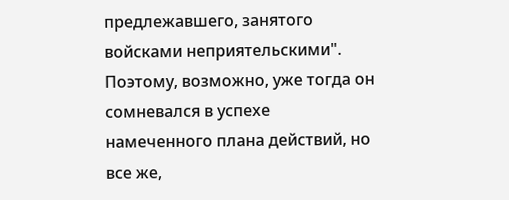предлежавшего, занятого войсками неприятельскими". Поэтому, возможно, уже тогда он сомневался в успехе намеченного плана действий, но все же,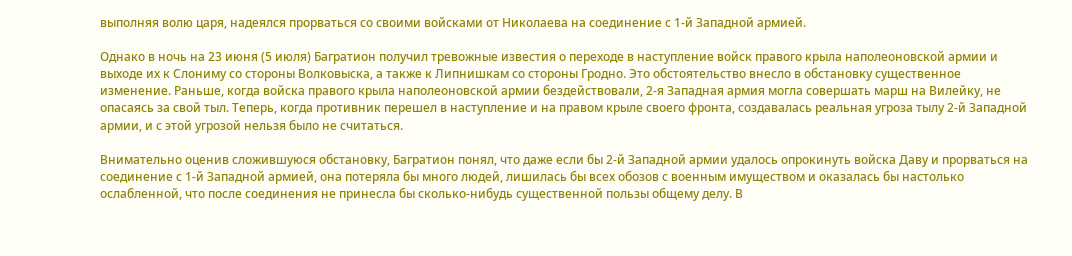выполняя волю царя, надеялся прорваться со своими войсками от Николаева на соединение с 1-й Западной армией.

Однако в ночь на 23 июня (5 июля) Багратион получил тревожные известия о переходе в наступление войск правого крыла наполеоновской армии и выходе их к Слониму со стороны Волковыска, а также к Липнишкам со стороны Гродно. Это обстоятельство внесло в обстановку существенное изменение. Раньше, когда войска правого крыла наполеоновской армии бездействовали, 2-я Западная армия могла совершать марш на Вилейку, не опасаясь за свой тыл. Теперь, когда противник перешел в наступление и на правом крыле своего фронта, создавалась реальная угроза тылу 2-й Западной армии, и с этой угрозой нельзя было не считаться.

Внимательно оценив сложившуюся обстановку, Багратион понял, что даже если бы 2-й Западной армии удалось опрокинуть войска Даву и прорваться на соединение с 1-й Западной армией, она потеряла бы много людей, лишилась бы всех обозов с военным имуществом и оказалась бы настолько ослабленной, что после соединения не принесла бы сколько-нибудь существенной пользы общему делу. В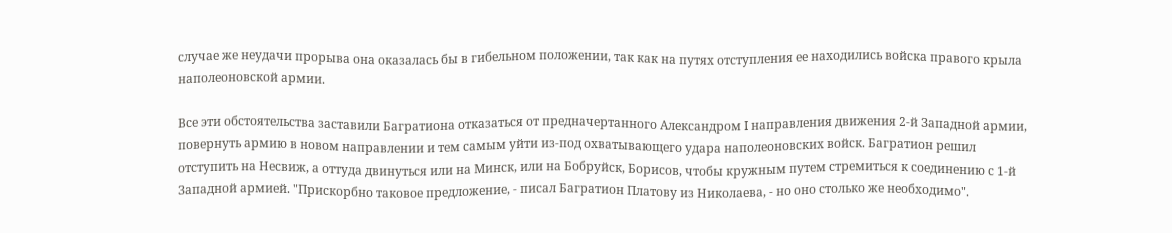случае же неудачи прорыва она оказалась бы в гибельном положении, так как на путях отступления ее находились войска правого крыла наполеоновской армии.

Все эти обстоятельства заставили Багратиона отказаться от предначертанного Александром I направления движения 2-й Западной армии, повернуть армию в новом направлении и тем самым уйти из-под охватывающего удара наполеоновских войск. Багратион решил отступить на Несвиж, а оттуда двинуться или на Минск, или на Бобруйск, Борисов, чтобы кружным путем стремиться к соединению с 1-й Западной армией. "Прискорбно таковое предложение, - писал Багратион Платову из Николаева, - но оно столько же необходимо".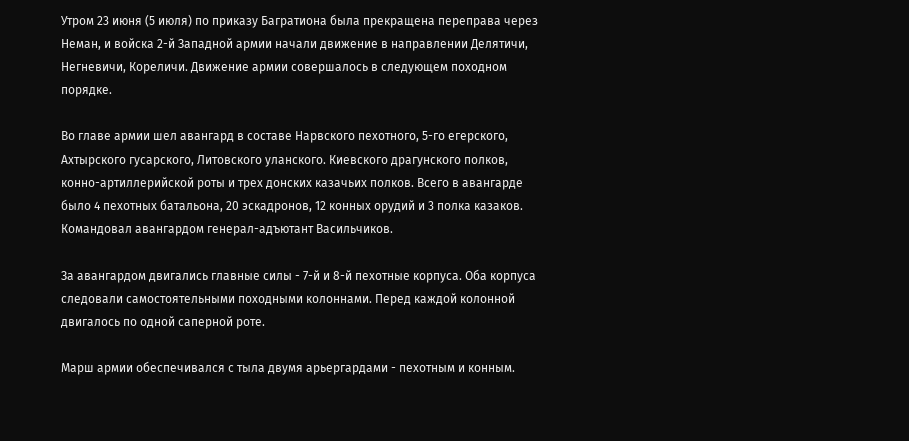Утром 23 июня (5 июля) по приказу Багратиона была прекращена переправа через Неман, и войска 2-й Западной армии начали движение в направлении Делятичи, Негневичи, Кореличи. Движение армии совершалось в следующем походном порядке.

Во главе армии шел авангард в составе Нарвского пехотного, 5-го егерского, Ахтырского гусарского, Литовского уланского. Киевского драгунского полков, конно-артиллерийской роты и трех донских казачьих полков. Всего в авангарде было 4 пехотных батальона, 20 эскадронов, 12 конных орудий и 3 полка казаков. Командовал авангардом генерал-адъютант Васильчиков.

За авангардом двигались главные силы - 7-й и 8-й пехотные корпуса. Оба корпуса следовали самостоятельными походными колоннами. Перед каждой колонной двигалось по одной саперной роте.

Марш армии обеспечивался с тыла двумя арьергардами - пехотным и конным.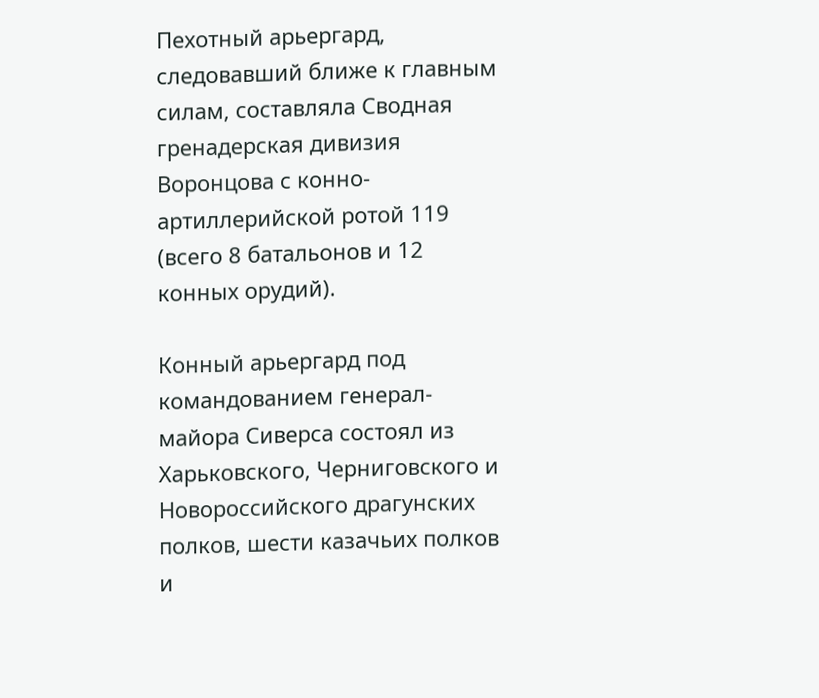Пехотный арьергард, следовавший ближе к главным силам, составляла Сводная гренадерская дивизия Воронцова с конно-артиллерийской ротой 119 (всего 8 батальонов и 12 конных орудий).

Конный арьергард под командованием генерал-майора Сиверса состоял из Харьковского, Черниговского и Новороссийского драгунских полков, шести казачьих полков и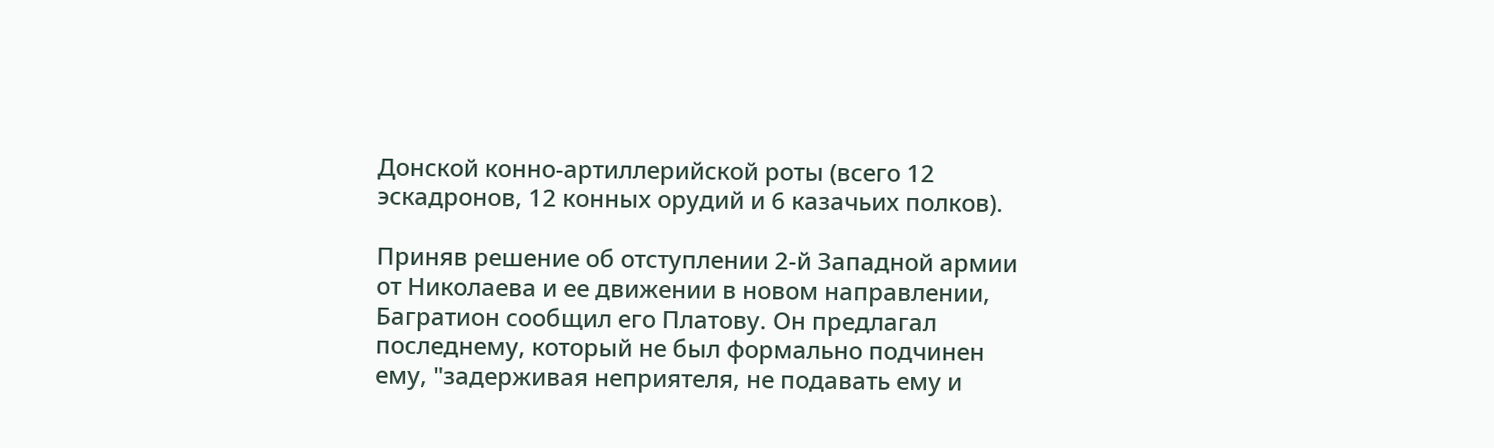Донской конно-артиллерийской роты (всего 12 эскадронов, 12 конных орудий и 6 казачьих полков).

Приняв решение об отступлении 2-й Западной армии от Николаева и ее движении в новом направлении, Багратион сообщил его Платову. Он предлагал последнему, который не был формально подчинен ему, "задерживая неприятеля, не подавать ему и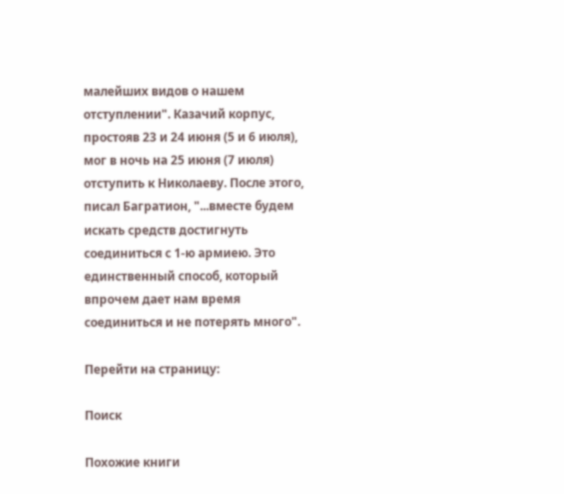малейших видов о нашем отступлении". Казачий корпус, простояв 23 и 24 июня (5 и 6 июля), мог в ночь на 25 июня (7 июля) отступить к Николаеву. После этого, писал Багратион, "...вместе будем искать средств достигнуть соединиться с 1-ю армиею. Это единственный способ, который впрочем дает нам время соединиться и не потерять много".

Перейти на страницу:

Поиск

Похожие книги